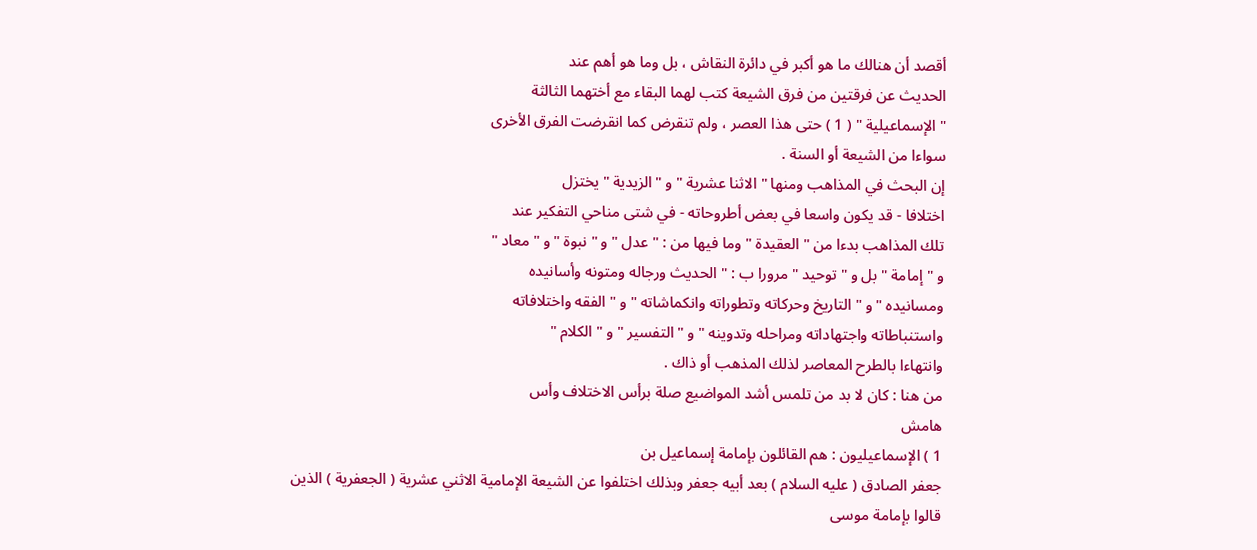أقصد أن هنالك ما هو أكبر في دائرة النقاش ، بل وما هو أهم عند
الحديث عن فرقتين من فرق الشيعة كتب لهما البقاء مع أختهما الثالثة
" الإسماعيلية " ( 1 ) حتى هذا العصر ، ولم تنقرض كما انقرضت الفرق الأخرى
سواءا من الشيعة أو السنة .
إن البحث في المذاهب ومنها " الاثنا عشرية " و " الزيدية " يختزل
اختلافا - قد يكون واسعا في بعض أطروحاته - في شتى مناحي التفكير عند
تلك المذاهب بدءا من " العقيدة " وما فيها من : " عدل " و " نبوة " و " معاد "
و " إمامة " بل و " توحيد " مرورا ب : " الحديث ورجاله ومتونه وأسانيده
ومسانيده " و " التاريخ وحركاته وتطوراته وانكماشاته " و " الفقه واختلافاته
واستنباطاته واجتهاداته ومراحله وتدوينه " و " التفسير " و " الكلام "
وانتهاءا بالطرح المعاصر لذلك المذهب أو ذاك .
من هنا : كان لا بد من تلمس أشد المواضيع صلة برأس الاختلاف وأس
هامش
1 ) الإسماعيليون : هم القائلون بإمامة إسماعيل بن
جعفر الصادق ( عليه السلام ) بعد أبيه جعفر وبذلك اختلفوا عن الشيعة الإمامية الاثني عشرية ( الجعفرية ) الذين
قالوا بإمامة موسى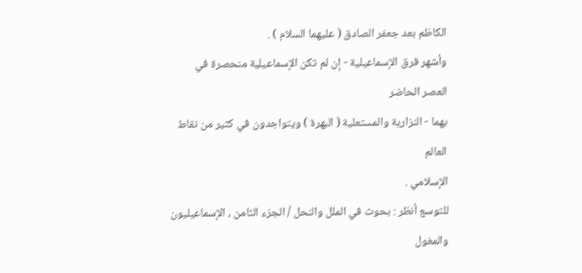الكاظم بعد جعفر الصادق ( عليهما السلام ) .
وأشهر فرق الإسماعيلية - إن لم تكن الإسماعيلية منحصرة في العصر الحاضر
بهما - النزارية والمستعلية ( البهرة ) ويتواجدون في كثير من نقاط العالم
الإسلامي .
للتوسع أنظر : بحوث في الملل والنحل / الجزء الثامن ، الإسماعيليون والمغول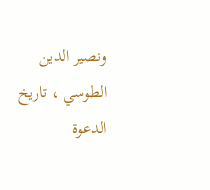ونصير الدين الطوسي ، تاريخ الدعوة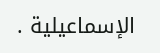الإسماعيلية .